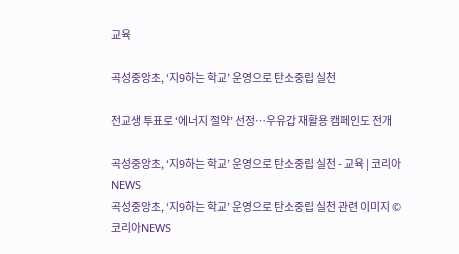교육

곡성중앙초, ‘지9하는 학교’ 운영으로 탄소중립 실천

전교생 투표로 ‘에너지 절약’ 선정…우유갑 재활용 캠페인도 전개

곡성중앙초, ‘지9하는 학교’ 운영으로 탄소중립 실천 - 교육 | 코리아NEWS
곡성중앙초, ‘지9하는 학교’ 운영으로 탄소중립 실천 관련 이미지 © 코리아NEWS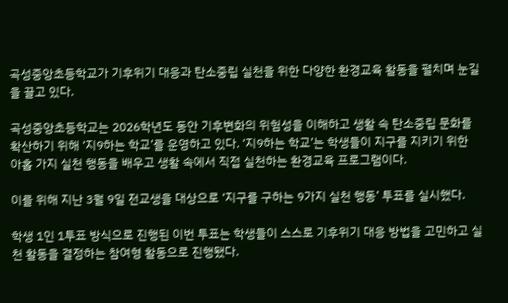곡성중앙초등학교가 기후위기 대응과 탄소중립 실천을 위한 다양한 환경교육 활동을 펼치며 눈길을 끌고 있다.

곡성중앙초등학교는 2026학년도 동안 기후변화의 위험성을 이해하고 생활 속 탄소중립 문화를 확산하기 위해 ‘지9하는 학교’를 운영하고 있다. ‘지9하는 학교’는 학생들이 지구를 지키기 위한 아홉 가지 실천 행동을 배우고 생활 속에서 직접 실천하는 환경교육 프로그램이다.

이를 위해 지난 3월 9일 전교생을 대상으로 ‘지구를 구하는 9가지 실천 행동’ 투표를 실시했다.

학생 1인 1투표 방식으로 진행된 이번 투표는 학생들이 스스로 기후위기 대응 방법을 고민하고 실천 활동을 결정하는 참여형 활동으로 진행됐다.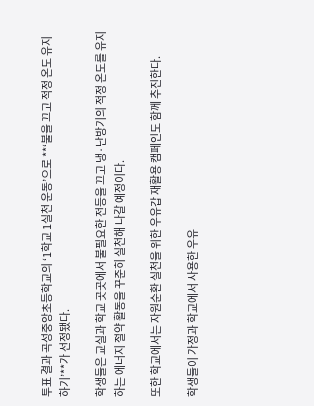투표 결과 곡성중앙초등학교의 ‘1학교 1실천 운동’으로 **‘불을 끄고 적정 온도 유지하기’**가 선정됐다.

학생들은 교실과 학교 곳곳에서 불필요한 전등을 끄고 냉·난방기의 적정 온도를 유지하는 에너지 절약 활동을 꾸준히 실천해 나갈 예정이다.

또한 학교에서는 자원순환 실천을 위한 우유갑 재활용 캠페인도 함께 추진한다.

학생들이 가정과 학교에서 사용한 우유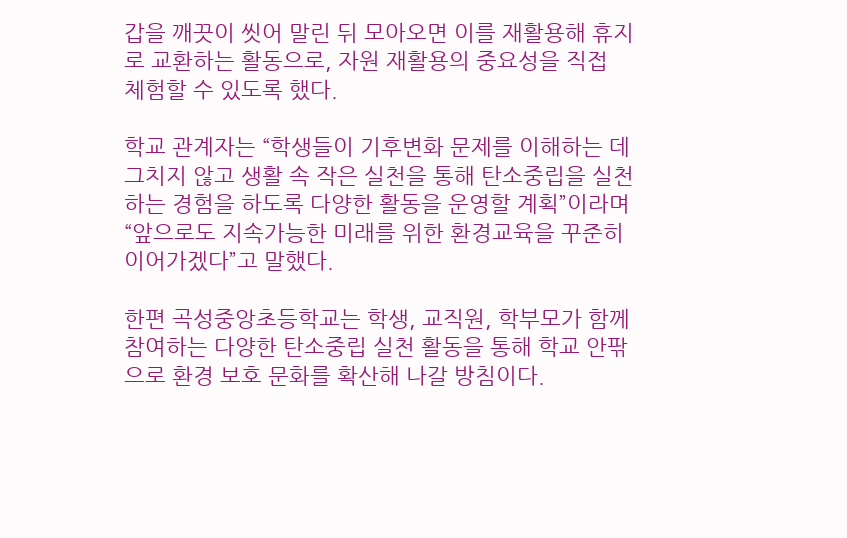갑을 깨끗이 씻어 말린 뒤 모아오면 이를 재활용해 휴지로 교환하는 활동으로, 자원 재활용의 중요성을 직접 체험할 수 있도록 했다.

학교 관계자는 “학생들이 기후변화 문제를 이해하는 데 그치지 않고 생활 속 작은 실천을 통해 탄소중립을 실천하는 경험을 하도록 다양한 활동을 운영할 계획”이라며 “앞으로도 지속가능한 미래를 위한 환경교육을 꾸준히 이어가겠다”고 말했다.

한편 곡성중앙초등학교는 학생, 교직원, 학부모가 함께 참여하는 다양한 탄소중립 실천 활동을 통해 학교 안팎으로 환경 보호 문화를 확산해 나갈 방침이다.